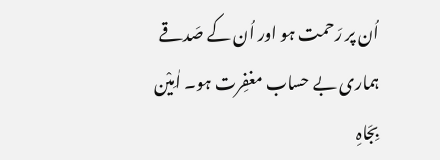اُن پر رَحمت ہو اور اُن کے صَدقے ہماری بے حساب مغفِرت ہو۔ اٰمِیْن بِجَاہِ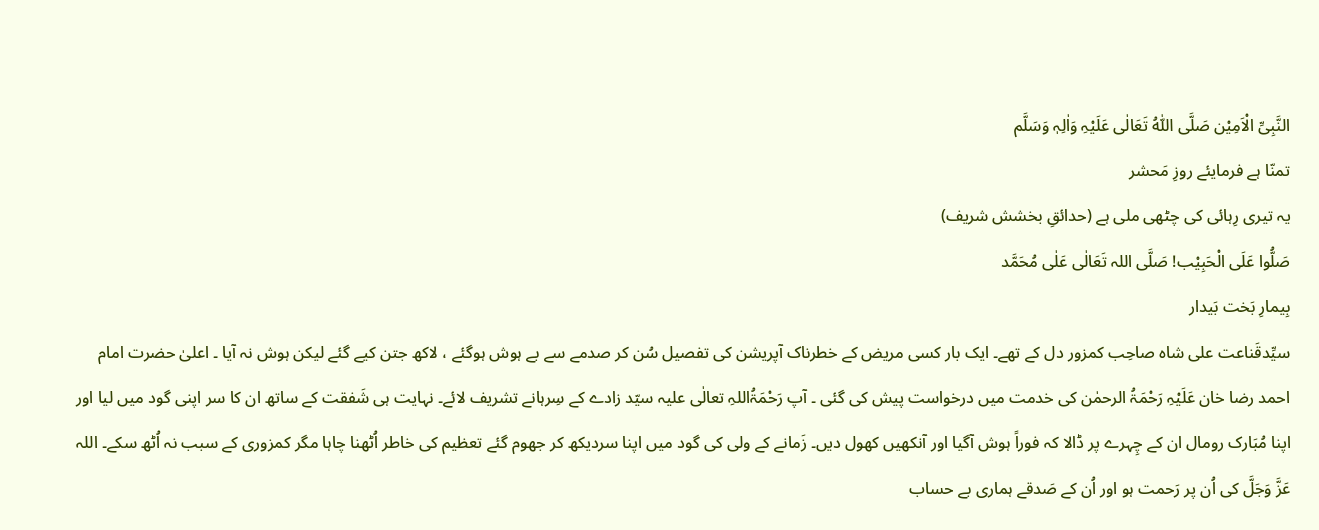النَّبِیِّ الْاَمِیْن صَلَّی اللّٰہُ تَعَالٰی عَلَیْہِ وَاٰلِہٖ وَسَلَّم
تمنّا ہے فرمایئے روزِ مَحشر
یہ تیری رِہائی کی چٹھی ملی ہے (حدائقِ بخشش شریف)
صَلُّوا عَلَی الْحَبِیْب! صَلَّی اللہ تَعَالٰی عَلٰی مُحَمَّد
بِیمارِ بَخت بَیدار
سیِّدقَناعت علی شاہ صاحِب کمزور دل کے تھے۔ ایک بار کسی مریض کے خطرناک آپریشن کی تفصیل سُن کر صدمے سے بے ہوش ہوگئے ، لاکھ جتن کیے گئے لیکن ہوش نہ آیا ۔ اعلیٰ حضرت امام احمد رضا خان عَلَیْہِ رَحْمَۃُ الرحمٰن کی خدمت میں درخواست پیش کی گئی ۔ آپ رَحْمَۃُاللہِ تعالٰی علیہ سیّد زادے کے سِرہانے تشریف لائے۔ نہایت ہی شَفقت کے ساتھ ان کا سر اپنی گود میں لیا اور اپنا مُبَارک رومال ان کے چِہرے پر ڈالا کہ فوراً ہوش آگیا اور آنکھیں کھول دیں۔ زَمانے کے ولی کی گود میں اپنا سردیکھ کر جھوم گئے تعظیم کی خاطر اُٹھنا چاہا مگر کمزوری کے سبب نہ اُٹھ سکے۔ اللہ عَزَّ وَجَلَّ کی اُن پر رَحمت ہو اور اُن کے صَدقے ہماری بے حساب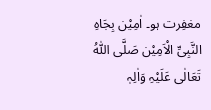مغفِرت ہو۔ اٰمِیْن بِجَاہِ النَّبِیِّ الْاَمِیْن صَلَّی اللّٰہُ تَعَالٰی عَلَیْہِ وَاٰلِہٖ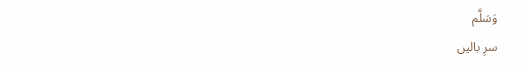وَسَلَّم
سرِ بالیں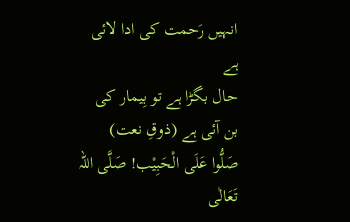انہیں رَحمت کی ادا لائی ہے
حال بگڑا ہے تو بِیمار کی بن آئی ہے (ذوقِ نعت)
صَلُّوا عَلَی الْحَبِیْب! صَلَّی اللہ تَعَالٰی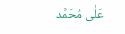عَلٰی مُحَمَّد